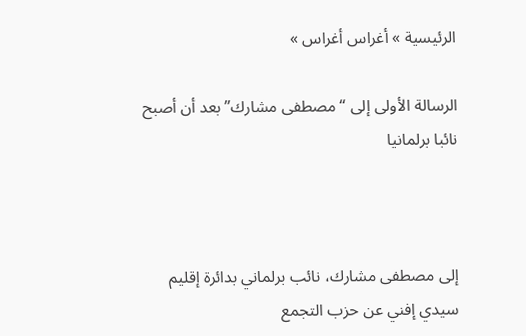الرئيسية » أغراس أغراس »

الرسالة الأولى إلى “مصطفى مشارك” بعد أن أصبح نائبا برلمانيا



إلى مصطفى مشارك، نائب برلماني بدائرة إقليم سيدي إفني عن حزب التجمع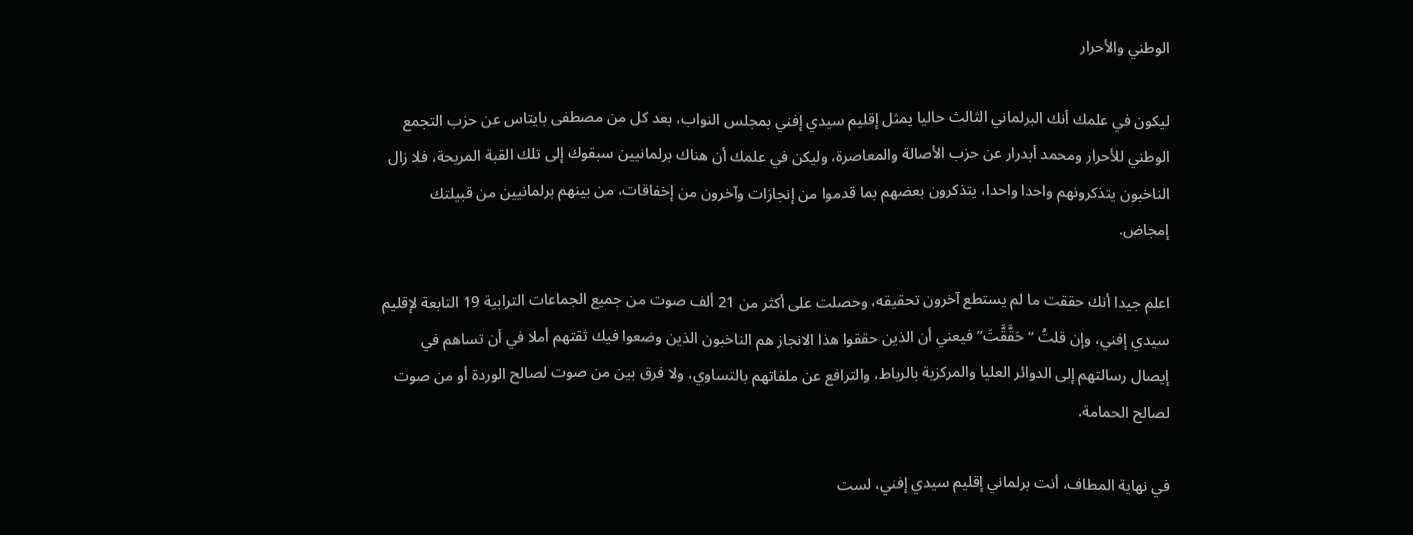الوطني والأحرار

ليكون في علمك أنك البرلماني الثالث حاليا يمثل إقليم سيدي إفني بمجلس النواب، بعد كل من مصطفى بايتاس عن حزب التجمع الوطني للأحرار ومحمد أبدرار عن حزب الأصالة والمعاصرة، وليكن في علمك أن هناك برلمانيين سبقوك إلى تلك القبة المريحة، فلا زال الناخبون يتذكرونهم واحدا واحدا، يتذكرون بعضهم بما قدموا من إنجازات وآخرون من إخفاقات، من بينهم برلمانيين من قبيلتك إمجاض.

اعلم جيدا أنك حققت ما لم يستطع آخرون تحقيقه، وحصلت على أكثر من 21 ألف صوت من جميع الجماعات الترابية 19 التابعة لإقليم سيدي إفني، وإن قلتُ “حَقَّقَّتَ” فيعني أن الذين حققوا هذا الانجاز هم الناخبون الذين وضعوا فيك ثقتهم أملا في أن تساهم في إيصال رسالتهم إلى الدوائر العليا والمركزية بالرباط، والترافع عن ملفاتهم بالتساوي، ولا فرق بين من صوت لصالح الوردة أو من صوت لصالح الحمامة.

في نهاية المطاف، أنت برلماني إقليم سيدي إفني، لست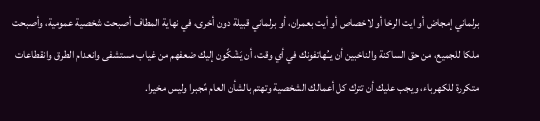برلماني إمجاض أو ايت الرخا أو لاخصاص أو أيت بعمران، أو برلماني قبيلة دون أخرى، في نهاية المطاف أصبحت شخصية عمومية، وأصبحت ملكا للجميع، من حق الساكنة والناخبين أن يــُهاتفونك في أي وقت، أن يَشْكًون إليك ضعفهم من غياب مستشفى وانعدام الطرق وانقطاعات متكررة للكهرباء، ويجب عليك أن تترك كل أعمالك الشخصية وتهتم بالشأن العام مًجبرا وليس مخيرا.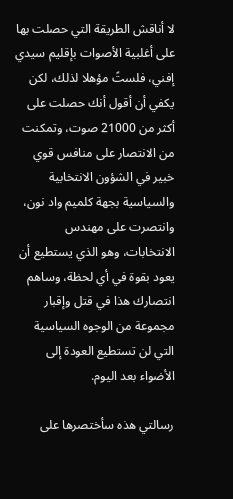لا أناقش الطريقة التي حصلت بها على أغلبية الأصوات بإقليم سيدي إفني، فلستً مؤهلا لذلك، لكن يكفي أن أقول أنك حصلت على أكثر من 21000 صوت، وتمكنت من الانتصار على منافس قوي خبير في الشؤون الانتخابية والسياسية بجهة كلميم واد نون، وانتصرت على مهندس الانتخابات، وهو الذي يستطيع أن يعود بقوة في أي لحظة، وساهم انتصارك هذا في قتل وإقبار مجموعة من الوجوه السياسية التي لن تستطيع العودة إلى الأضواء بعد اليوم.

رسالتي هذه سأختصرها على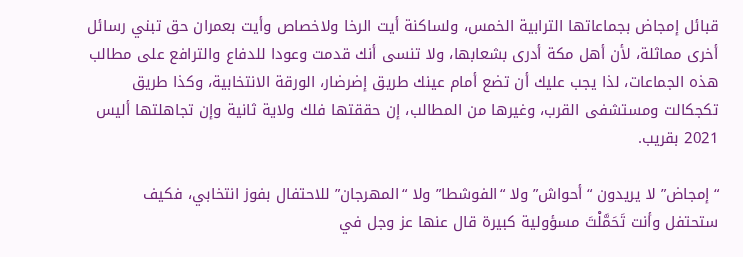قبائل إمجاض بجماعاتها الترابية الخمس، ولساكنة أيت الرخا ولاخصاص وأيت بعمران حق تبني رسائل أخرى مماثلة، لأن أهل مكة أدرى بشعابها، ولا تنسى أنك قدمت وعودا للدفاع والترافع على مطالب هذه الجماعات، لذا يجب عليك أن تضع أمام عينك طريق إضرضار، الورقة الانتخابية، وكذا طريق تكجكالت ومستشفى القرب، وغيرها من المطالب، إن حققتها فلك ولاية ثانية وإن تجاهلتها أليس 2021 بقريب.

“إمجاض” لا يريدون “أحواش” ولا “الفوشطا” ولا “المهرجان” للاحتفال بفوز انتخابي، فكيف ستحتفل وأنت تَحَمَّلْتَ مسؤولية كبيرة قال عنها عز وجل في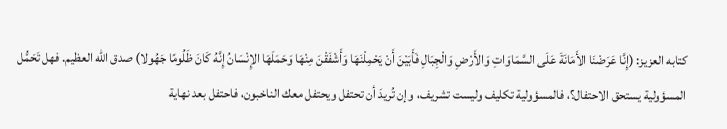كتابه العزيز: (إِنَّا عَرَضْنَا الأَمَانَةَ عَلَى السَّمَاوَاتِ وَالأَرْضِ وَالْجِبَالِ فَأَبَيْنَ أَنْ يَحْمِلْنَهَا وَأَشْفَقْنَ مِنْهَا وَحَمَلَهَا الإِنْسَانُ إِنَّهُ كَانَ ظَلُومًا جَهُولا) صدق الله العظيم. فهل تَحَمُّل المسؤولية يستحق الاحتفال؟، فالمسؤولية تكليف وليست تشريف، وإن تُريدَ أن تحتفل ويحتفل معك الناخبون، فاحتفل بعد نهاية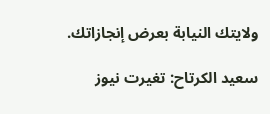ولايتك النيابة بعرض إنجازاتك.

سعيد الكرتاح: تغيرت نيوز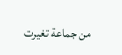من جماعة تغيرت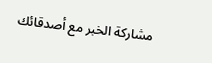مشاركة الخبر مع أصدقائك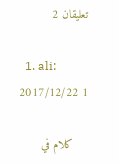تعليقان 2

  1. ali: 2017/12/22 1

    كلام في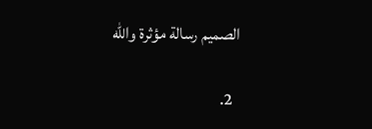الصميم رسالة مؤثرة والله

  2.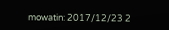mowatin: 2017/12/23 2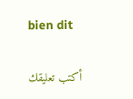bien dit

أكتب تعليقك